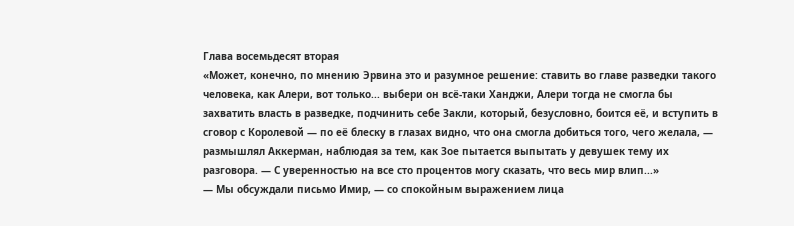Глава восемьдесят вторая
«Может, конечно, по мнению Эрвина это и разумное решение: ставить во главе разведки такого человека, как Алери, вот только... выбери он всё-таки Ханджи, Алери тогда не смогла бы захватить власть в разведке, подчинить себе Закли, который, безусловно, боится её, и вступить в сговор с Королевой — по её блеску в глазах видно, что она смогла добиться того, чего желала, — размышлял Аккерман, наблюдая за тем, как Зое пытается выпытать у девушек тему их разговора. — С уверенностью на все сто процентов могу сказать, что весь мир влип...»
— Мы обсуждали письмо Имир, — со спокойным выражением лица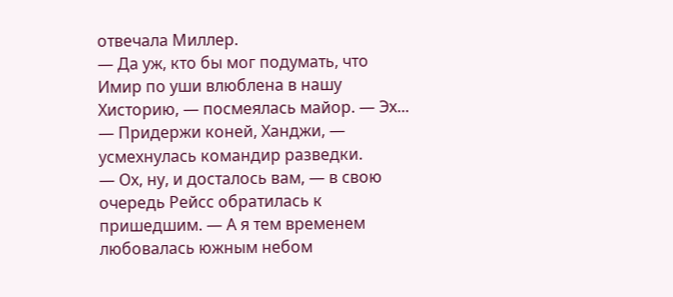отвечала Миллер.
— Да уж, кто бы мог подумать, что Имир по уши влюблена в нашу Хисторию, — посмеялась майор. — Эх...
— Придержи коней, Ханджи, — усмехнулась командир разведки.
— Ох, ну, и досталось вам, — в свою очередь Рейсс обратилась к пришедшим. — А я тем временем любовалась южным небом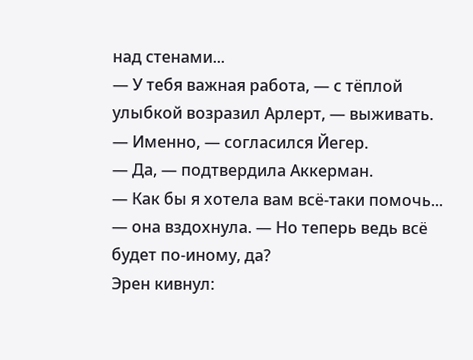над стенами...
— У тебя важная работа, — с тёплой улыбкой возразил Арлерт, — выживать.
— Именно, — согласился Йегер.
— Да, — подтвердила Аккерман.
— Как бы я хотела вам всё-таки помочь... — она вздохнула. — Но теперь ведь всё будет по-иному, да?
Эрен кивнул: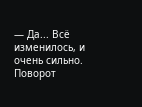— Да... Всё изменилось, и очень сильно. Поворот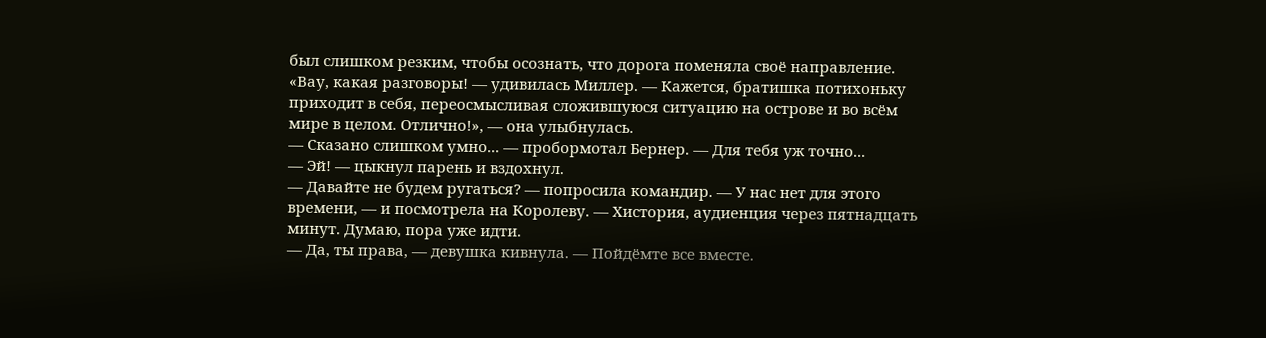был слишком резким, чтобы осознать, что дорога поменяла своё направление.
«Вау, какая разговоры! — удивилась Миллер. — Кажется, братишка потихоньку приходит в себя, переосмысливая сложившуюся ситуацию на острове и во всём мире в целом. Отлично!», — она улыбнулась.
— Сказано слишком умно... — пробормотал Бернер. — Для тебя уж точно...
— Эй! — цыкнул парень и вздохнул.
— Давайте не будем ругаться? — попросила командир. — У нас нет для этого времени, — и посмотрела на Королеву. — Хистория, аудиенция через пятнадцать минут. Думаю, пора уже идти.
— Да, ты права, — девушка кивнула. — Пойдёмте все вместе.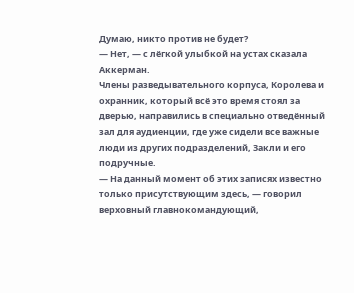Думаю, никто против не будет?
— Нет, — с лёгкой улыбкой на устах сказала Аккерман.
Члены разведывательного корпуса, Королева и охранник, который всё это время стоял за дверью, направились в специально отведённый зал для аудиенции, где уже сидели все важные люди из других подразделений, Закли и его подручные.
— На данный момент об этих записях известно только присутствующим здесь, — говорил верховный главнокомандующий,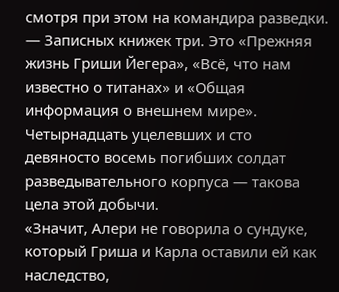смотря при этом на командира разведки. — Записных книжек три. Это «Прежняя жизнь Гриши Йегера», «Всё, что нам известно о титанах» и «Общая информация о внешнем мире». Четырнадцать уцелевших и сто девяносто восемь погибших солдат разведывательного корпуса — такова цела этой добычи.
«Значит, Алери не говорила о сундуке, который Гриша и Карла оставили ей как наследство,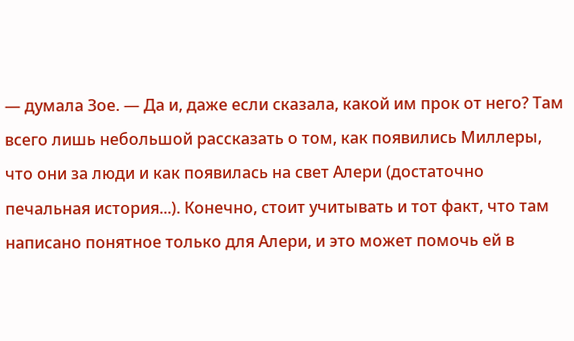— думала Зое. — Да и, даже если сказала, какой им прок от него? Там всего лишь небольшой рассказать о том, как появились Миллеры, что они за люди и как появилась на свет Алери (достаточно печальная история...). Конечно, стоит учитывать и тот факт, что там написано понятное только для Алери, и это может помочь ей в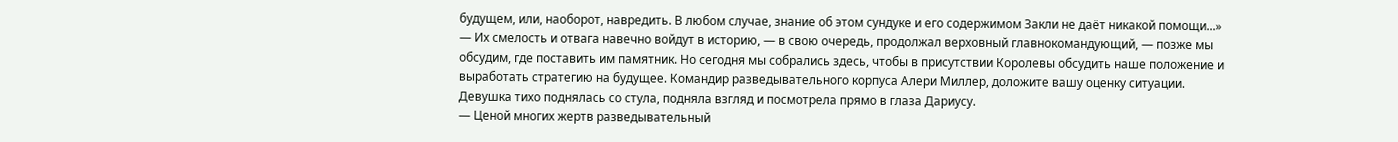будущем, или, наоборот, навредить. В любом случае, знание об этом сундуке и его содержимом Закли не даёт никакой помощи...»
— Их смелость и отвага навечно войдут в историю, — в свою очередь, продолжал верховный главнокомандующий, — позже мы обсудим, где поставить им памятник. Но сегодня мы собрались здесь, чтобы в присутствии Королевы обсудить наше положение и выработать стратегию на будущее. Командир разведывательного корпуса Алери Миллер, доложите вашу оценку ситуации.
Девушка тихо поднялась со стула, подняла взгляд и посмотрела прямо в глаза Дариусу.
— Ценой многих жертв разведывательный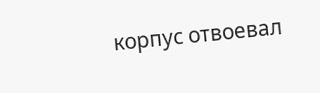корпус отвоевал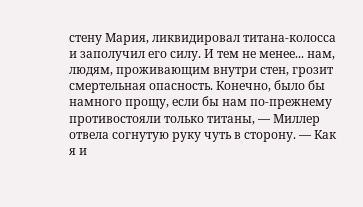стену Мария, ликвидировал титана-колосса и заполучил его силу. И тем не менее... нам, людям, проживающим внутри стен, грозит смертельная опасность. Конечно, было бы намного прощу, если бы нам по-прежнему противостояли только титаны, — Миллер отвела согнутую руку чуть в сторону. — Как я и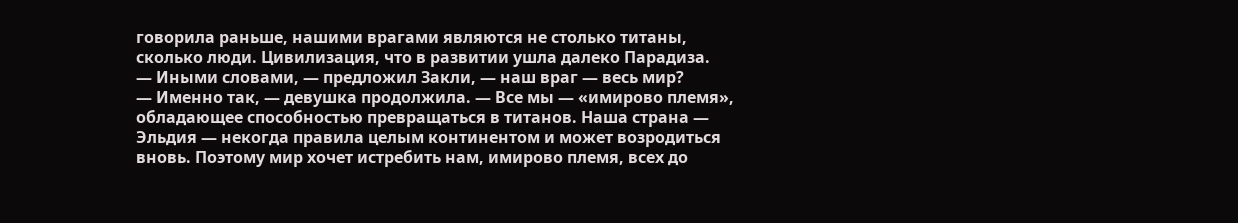говорила раньше, нашими врагами являются не столько титаны, сколько люди. Цивилизация, что в развитии ушла далеко Парадиза.
— Иными словами, — предложил Закли, — наш враг — весь мир?
— Именно так, — девушка продолжила. — Все мы — «имирово племя», обладающее способностью превращаться в титанов. Наша страна — Эльдия — некогда правила целым континентом и может возродиться вновь. Поэтому мир хочет истребить нам, имирово племя, всех до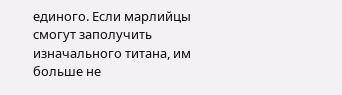единого. Если марлийцы смогут заполучить изначального титана, им больше не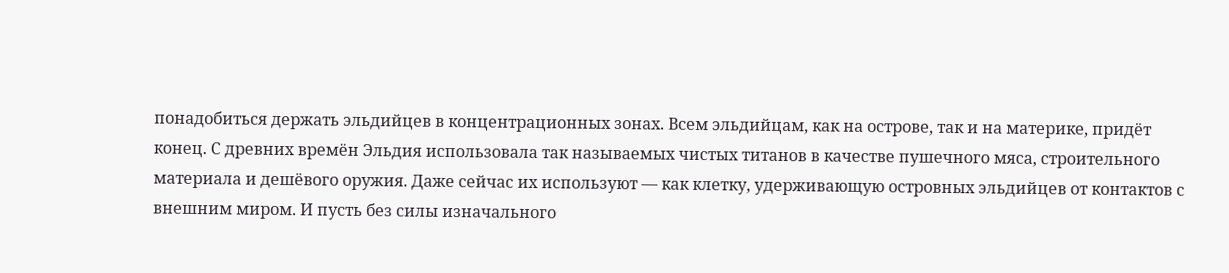понадобиться держать эльдийцев в концентрационных зонах. Всем эльдийцам, как на острове, так и на материке, придёт конец. С древних времён Эльдия использовала так называемых чистых титанов в качестве пушечного мяса, строительного материала и дешёвого оружия. Даже сейчас их используют — как клетку, удерживающую островных эльдийцев от контактов с внешним миром. И пусть без силы изначального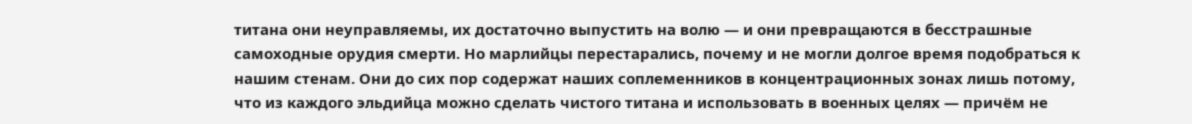титана они неуправляемы, их достаточно выпустить на волю — и они превращаются в бесстрашные самоходные орудия смерти. Но марлийцы перестарались, почему и не могли долгое время подобраться к нашим стенам. Они до сих пор содержат наших соплеменников в концентрационных зонах лишь потому, что из каждого эльдийца можно сделать чистого титана и использовать в военных целях — причём не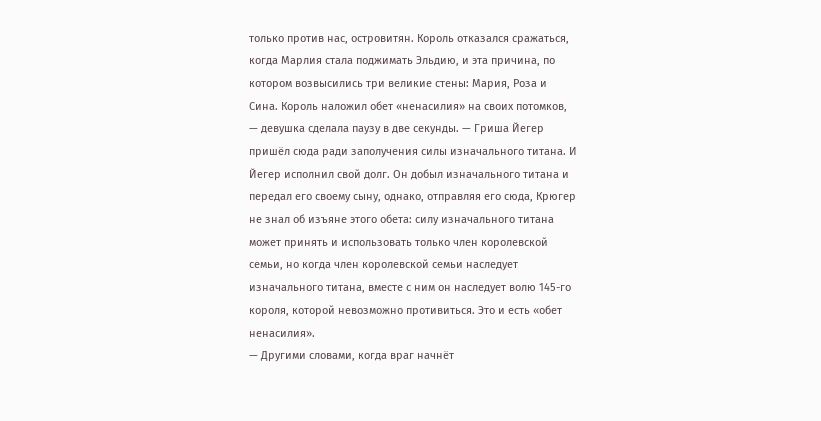только против нас, островитян. Король отказался сражаться, когда Марлия стала поджимать Эльдию, и эта причина, по котором возвысились три великие стены: Мария, Роза и Сина. Король наложил обет «ненасилия» на своих потомков, — девушка сделала паузу в две секунды. — Гриша Йегер пришёл сюда ради заполучения силы изначального титана. И Йегер исполнил свой долг. Он добыл изначального титана и передал его своему сыну, однако, отправляя его сюда, Крюгер не знал об изъяне этого обета: силу изначального титана может принять и использовать только член королевской семьи, но когда член королевской семьи наследует изначального титана, вместе с ним он наследует волю 145-го короля, которой невозможно противиться. Это и есть «обет ненасилия».
— Другими словами, когда враг начнёт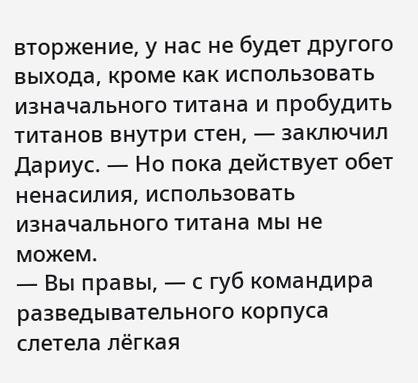вторжение, у нас не будет другого выхода, кроме как использовать изначального титана и пробудить титанов внутри стен, — заключил Дариус. — Но пока действует обет ненасилия, использовать изначального титана мы не можем.
— Вы правы, — с губ командира разведывательного корпуса слетела лёгкая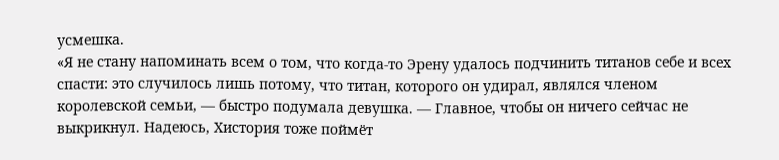усмешка.
«Я не стану напоминать всем о том, что когда-то Эрену удалось подчинить титанов себе и всех спасти: это случилось лишь потому, что титан, которого он удирал, являлся членом королевской семьи, — быстро подумала девушка. — Главное, чтобы он ничего сейчас не выкрикнул. Надеюсь, Хистория тоже поймёт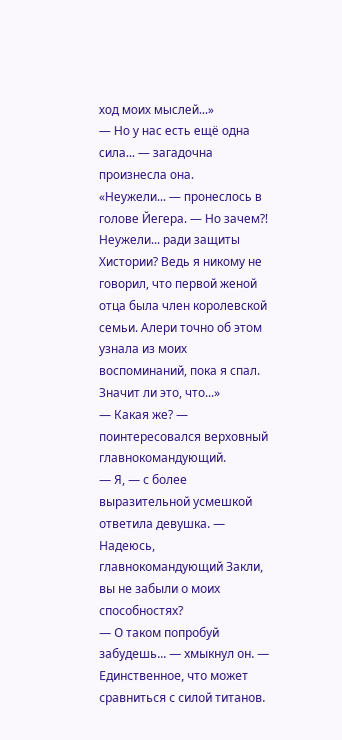ход моих мыслей...»
— Но у нас есть ещё одна сила... — загадочна произнесла она.
«Неужели... — пронеслось в голове Йегера. — Но зачем?! Неужели... ради защиты Хистории? Ведь я никому не говорил, что первой женой отца была член королевской семьи. Алери точно об этом узнала из моих воспоминаний, пока я спал. Значит ли это, что...»
— Какая же? — поинтересовался верховный главнокомандующий.
— Я, — с более выразительной усмешкой ответила девушка. — Надеюсь, главнокомандующий Закли, вы не забыли о моих способностях?
— О таком попробуй забудешь... — хмыкнул он. — Единственное, что может сравниться с силой титанов.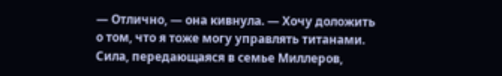— Отлично, — она кивнула. — Хочу доложить о том, что я тоже могу управлять титанами. Сила, передающаяся в семье Миллеров,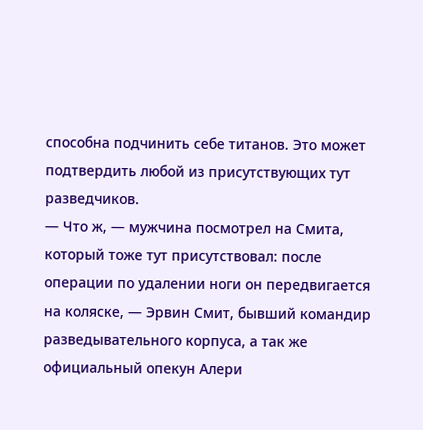способна подчинить себе титанов. Это может подтвердить любой из присутствующих тут разведчиков.
— Что ж, — мужчина посмотрел на Смита, который тоже тут присутствовал: после операции по удалении ноги он передвигается на коляске, — Эрвин Смит, бывший командир разведывательного корпуса, а так же официальный опекун Алери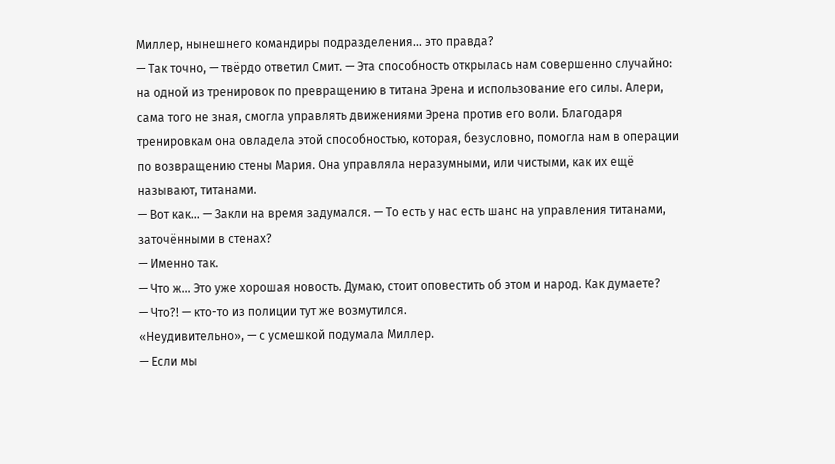Миллер, нынешнего командиры подразделения... это правда?
— Так точно, — твёрдо ответил Смит. — Эта способность открылась нам совершенно случайно: на одной из тренировок по превращению в титана Эрена и использование его силы. Алери, сама того не зная, смогла управлять движениями Эрена против его воли. Благодаря тренировкам она овладела этой способностью, которая, безусловно, помогла нам в операции по возвращению стены Мария. Она управляла неразумными, или чистыми, как их ещё называют, титанами.
— Вот как... — Закли на время задумался. — То есть у нас есть шанс на управления титанами, заточёнными в стенах?
— Именно так.
— Что ж... Это уже хорошая новость. Думаю, стоит оповестить об этом и народ. Как думаете?
— Что?! — кто-то из полиции тут же возмутился.
«Неудивительно», — с усмешкой подумала Миллер.
— Если мы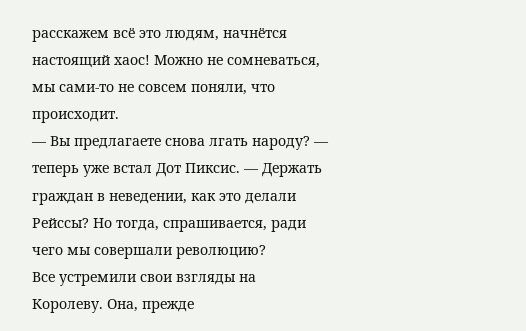расскажем всё это людям, начнётся настоящий хаос! Можно не сомневаться, мы сами-то не совсем поняли, что происходит.
— Вы предлагаете снова лгать народу? — теперь уже встал Дот Пиксис. — Держать граждан в неведении, как это делали Рейссы? Но тогда, спрашивается, ради чего мы совершали революцию?
Все устремили свои взгляды на Королеву. Она, прежде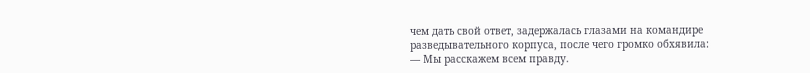чем дать свой ответ, задержалась глазами на командире разведывательного корпуса, после чего громко обхявила:
— Мы расскажем всем правду.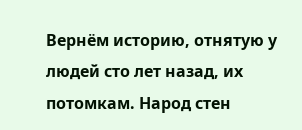Вернём историю, отнятую у людей сто лет назад, их потомкам. Народ стен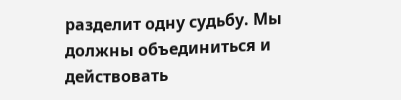разделит одну судьбу. Мы должны объединиться и действовать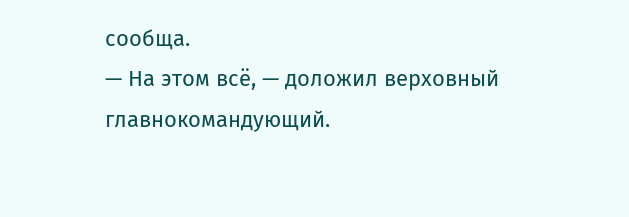сообща.
— На этом всё, — доложил верховный главнокомандующий.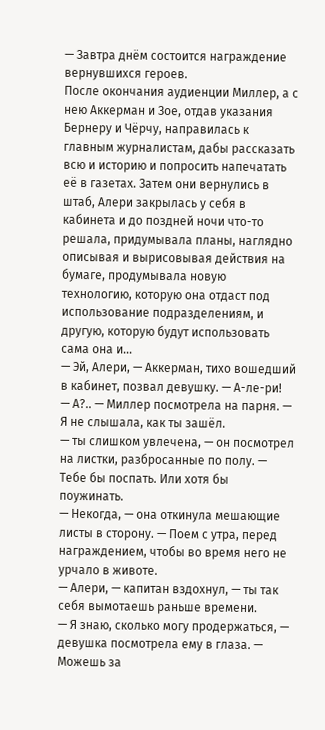— Завтра днём состоится награждение вернувшихся героев.
После окончания аудиенции Миллер, а с нею Аккерман и Зое, отдав указания Бернеру и Чёрчу, направилась к главным журналистам, дабы рассказать всю и историю и попросить напечатать её в газетах. Затем они вернулись в штаб, Алери закрылась у себя в кабинета и до поздней ночи что-то решала, придумывала планы, наглядно описывая и вырисовывая действия на бумаге, продумывала новую технологию, которую она отдаст под использование подразделениям, и другую, которую будут использовать сама она и...
— Эй, Алери, — Аккерман, тихо вошедший в кабинет, позвал девушку. — А-ле-ри!
— А?.. — Миллер посмотрела на парня. — Я не слышала, как ты зашёл.
— ты слишком увлечена, — он посмотрел на листки, разбросанные по полу. — Тебе бы поспать. Или хотя бы поужинать.
— Некогда, — она откинула мешающие листы в сторону. — Поем с утра, перед награждением, чтобы во время него не урчало в животе.
— Алери, — капитан вздохнул, — ты так себя вымотаешь раньше времени.
— Я знаю, сколько могу продержаться, — девушка посмотрела ему в глаза. — Можешь за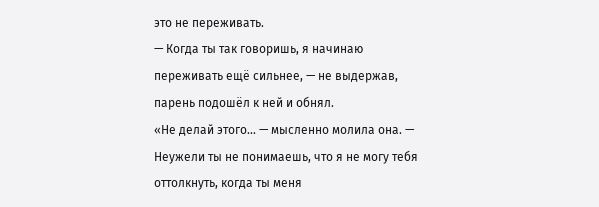это не переживать.
— Когда ты так говоришь, я начинаю переживать ещё сильнее, — не выдержав, парень подошёл к ней и обнял.
«Не делай этого... — мысленно молила она. — Неужели ты не понимаешь, что я не могу тебя оттолкнуть, когда ты меня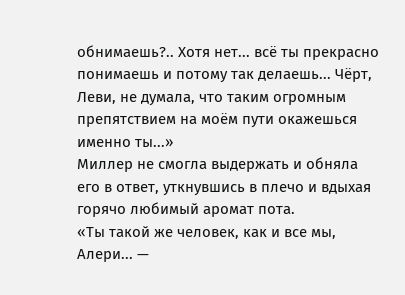обнимаешь?.. Хотя нет... всё ты прекрасно понимаешь и потому так делаешь... Чёрт, Леви, не думала, что таким огромным препятствием на моём пути окажешься именно ты...»
Миллер не смогла выдержать и обняла его в ответ, уткнувшись в плечо и вдыхая горячо любимый аромат пота.
«Ты такой же человек, как и все мы, Алери... —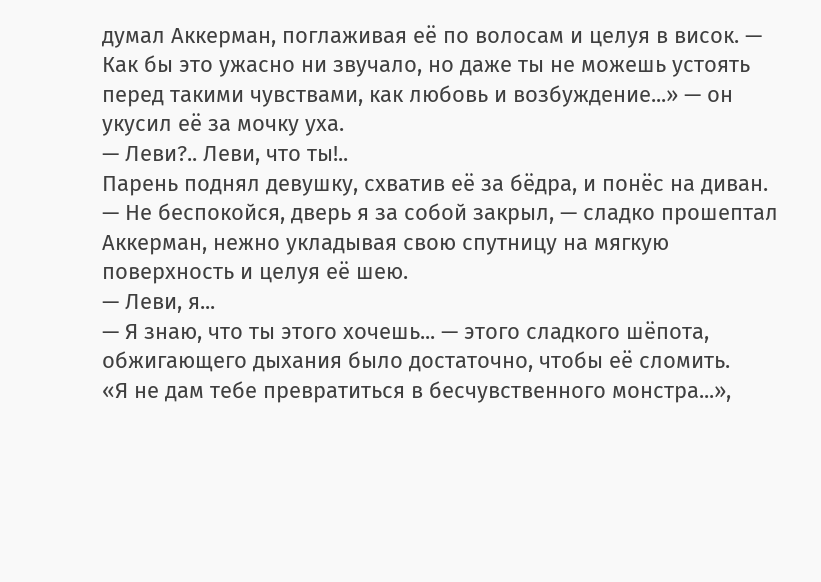думал Аккерман, поглаживая её по волосам и целуя в висок. — Как бы это ужасно ни звучало, но даже ты не можешь устоять перед такими чувствами, как любовь и возбуждение...» — он укусил её за мочку уха.
— Леви?.. Леви, что ты!..
Парень поднял девушку, схватив её за бёдра, и понёс на диван.
— Не беспокойся, дверь я за собой закрыл, — сладко прошептал Аккерман, нежно укладывая свою спутницу на мягкую поверхность и целуя её шею.
— Леви, я...
— Я знаю, что ты этого хочешь... — этого сладкого шёпота, обжигающего дыхания было достаточно, чтобы её сломить.
«Я не дам тебе превратиться в бесчувственного монстра...»,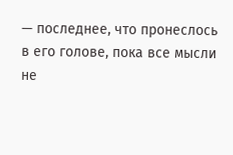— последнее, что пронеслось в его голове, пока все мысли не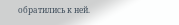обратились к ней.